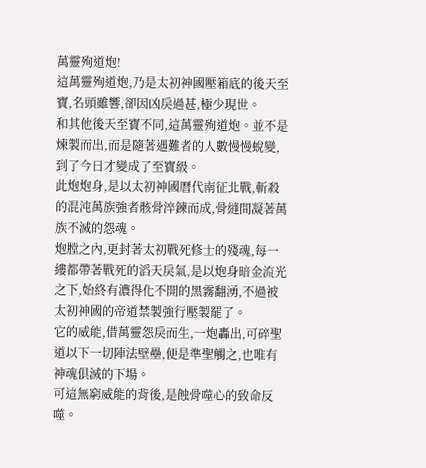萬靈殉道炮!
這萬靈殉道炮,乃是太初神國壓箱底的後天至寶,名頭雖響,卻因凶戾過甚,極少現世。
和其他後天至寶不同,這萬靈殉道炮。並不是煉製而出,而是隨著遇難者的人數慢慢蛻變,到了今日才變成了至寶級。
此炮炮身,是以太初神國曆代南征北戰,斬殺的混沌萬族強者骸骨淬鍊而成,骨縫間凝著萬族不滅的怨魂。
炮膛之內,更封著太初戰死修士的殘魂,每一縷都帶著戰死的滔天戾氣,是以炮身暗金流光之下,始終有濃得化不開的黑霧翻湧,不過被太初神國的帝道禁製強行壓製罷了。
它的威能,借萬靈怨戾而生,一炮轟出,可碎聖道以下一切陣法壁壘,便是準聖觸之,也唯有神魂俱滅的下場。
可這無窮威能的背後,是蝕骨噬心的致命反噬。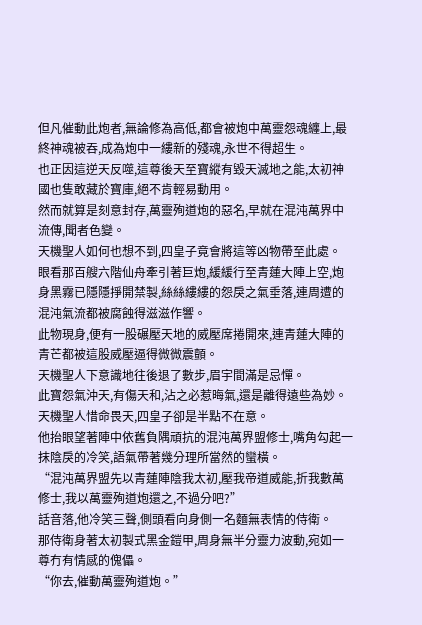但凡催動此炮者,無論修為高低,都會被炮中萬靈怨魂纏上,最終神魂被吞,成為炮中一縷新的殘魂,永世不得超生。
也正因這逆天反噬,這尊後天至寶縱有毀天滅地之能,太初神國也隻敢藏於寶庫,絕不肯輕易動用。
然而就算是刻意封存,萬靈殉道炮的惡名,早就在混沌萬界中流傳,聞者色變。
天機聖人如何也想不到,四皇子竟會將這等凶物帶至此處。
眼看那百艘六階仙舟牽引著巨炮,緩緩行至青蓮大陣上空,炮身黑霧已隱隱掙開禁製,絲絲縷縷的怨戾之氣垂落,連周遭的混沌氣流都被腐蝕得滋滋作響。
此物現身,便有一股碾壓天地的威壓席捲開來,連青蓮大陣的青芒都被這股威壓逼得微微震顫。
天機聖人下意識地往後退了數步,眉宇間滿是忌憚。
此寶怨氣沖天,有傷天和,沾之必惹晦氣,還是離得遠些為妙。
天機聖人惜命畏天,四皇子卻是半點不在意。
他抬眼望著陣中依舊負隅頑抗的混沌萬界盟修士,嘴角勾起一抹陰戾的冷笑,語氣帶著幾分理所當然的蠻橫。
“混沌萬界盟先以青蓮陣陰我太初,壓我帝道威能,折我數萬修士,我以萬靈殉道炮還之,不過分吧?”
話音落,他冷笑三聲,側頭看向身側一名麵無表情的侍衛。
那侍衛身著太初製式黑金鎧甲,周身無半分靈力波動,宛如一尊冇有情感的傀儡。
“你去,催動萬靈殉道炮。”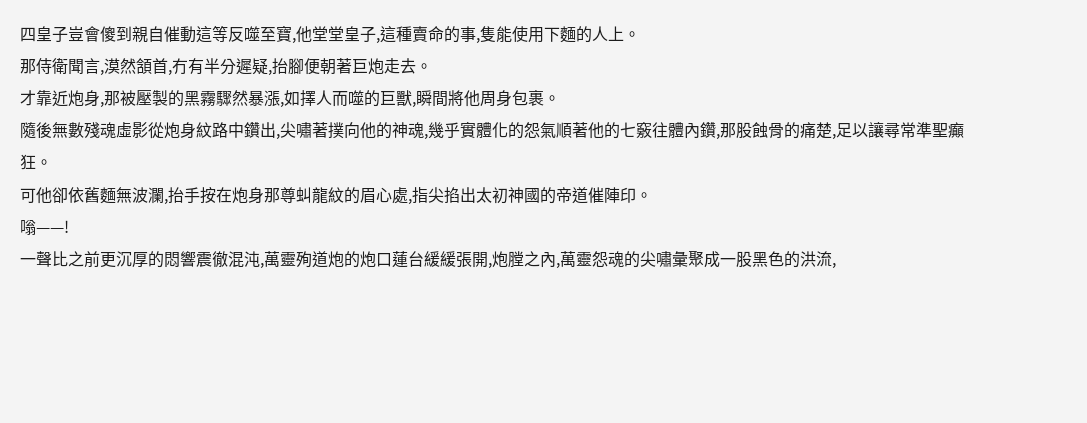四皇子豈會傻到親自催動這等反噬至寶,他堂堂皇子,這種賣命的事,隻能使用下麵的人上。
那侍衛聞言,漠然頷首,冇有半分遲疑,抬腳便朝著巨炮走去。
才靠近炮身,那被壓製的黑霧驟然暴漲,如擇人而噬的巨獸,瞬間將他周身包裹。
隨後無數殘魂虛影從炮身紋路中鑽出,尖嘯著撲向他的神魂,幾乎實體化的怨氣順著他的七竅往體內鑽,那股蝕骨的痛楚,足以讓尋常準聖癲狂。
可他卻依舊麵無波瀾,抬手按在炮身那尊虯龍紋的眉心處,指尖掐出太初神國的帝道催陣印。
嗡——!
一聲比之前更沉厚的悶響震徹混沌,萬靈殉道炮的炮口蓮台緩緩張開,炮膛之內,萬靈怨魂的尖嘯彙聚成一股黑色的洪流,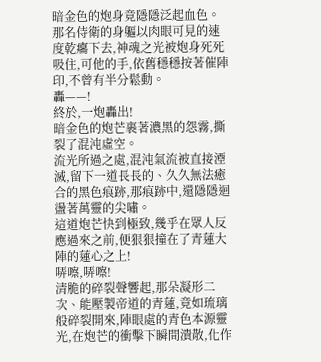暗金色的炮身竟隱隱泛起血色。
那名侍衛的身軀以肉眼可見的速度乾癟下去,神魂之光被炮身死死吸住,可他的手,依舊穩穩按著催陣印,不曾有半分鬆動。
轟——!
終於,一炮轟出!
暗金色的炮芒裹著濃黑的怨霧,撕裂了混沌虛空。
流光所過之處,混沌氣流被直接湮滅,留下一道長長的、久久無法癒合的黑色痕跡,那痕跡中,還隱隱迴盪著萬靈的尖嘯。
這道炮芒快到極致,幾乎在眾人反應過來之前,便狠狠撞在了青蓮大陣的蓮心之上!
哢嚓,哢嚓!
清脆的碎裂聲響起,那朵凝形二次、能壓製帝道的青蓮,竟如琉璃般碎裂開來,陣眼處的青色本源靈光,在炮芒的衝擊下瞬間潰散,化作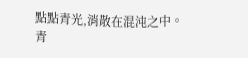點點青光,消散在混沌之中。
青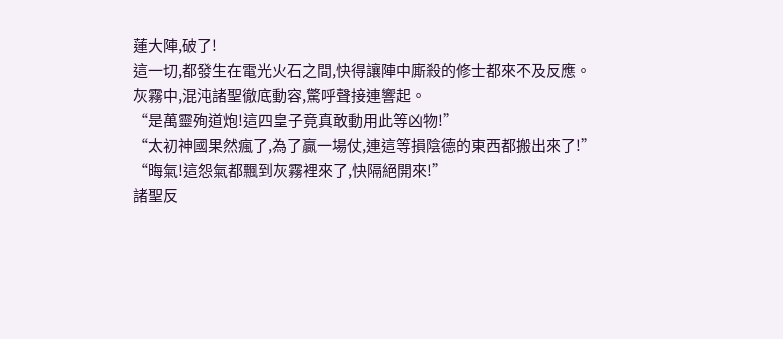蓮大陣,破了!
這一切,都發生在電光火石之間,快得讓陣中廝殺的修士都來不及反應。
灰霧中,混沌諸聖徹底動容,驚呼聲接連響起。
“是萬靈殉道炮!這四皇子竟真敢動用此等凶物!”
“太初神國果然瘋了,為了贏一場仗,連這等損陰德的東西都搬出來了!”
“晦氣!這怨氣都飄到灰霧裡來了,快隔絕開來!”
諸聖反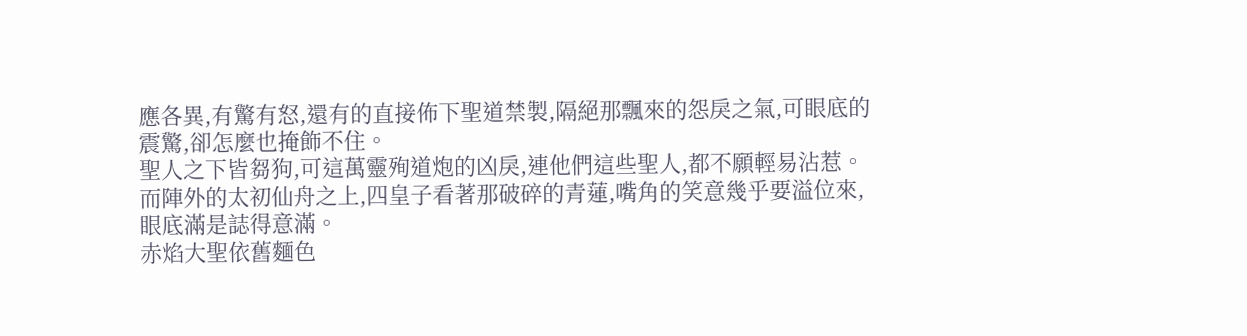應各異,有驚有怒,還有的直接佈下聖道禁製,隔絕那飄來的怨戾之氣,可眼底的震驚,卻怎麼也掩飾不住。
聖人之下皆芻狗,可這萬靈殉道炮的凶戾,連他們這些聖人,都不願輕易沾惹。
而陣外的太初仙舟之上,四皇子看著那破碎的青蓮,嘴角的笑意幾乎要溢位來,眼底滿是誌得意滿。
赤焰大聖依舊麵色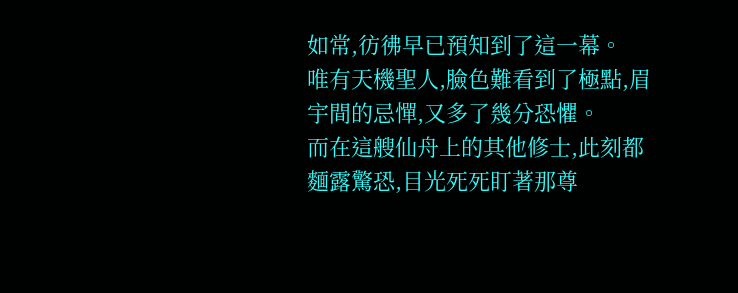如常,彷彿早已預知到了這一幕。
唯有天機聖人,臉色難看到了極點,眉宇間的忌憚,又多了幾分恐懼。
而在這艘仙舟上的其他修士,此刻都麵露驚恐,目光死死盯著那尊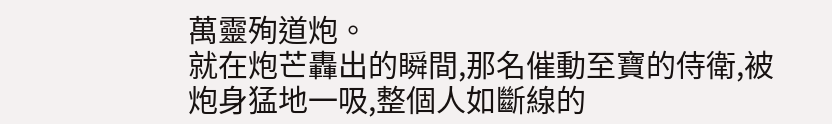萬靈殉道炮。
就在炮芒轟出的瞬間,那名催動至寶的侍衛,被炮身猛地一吸,整個人如斷線的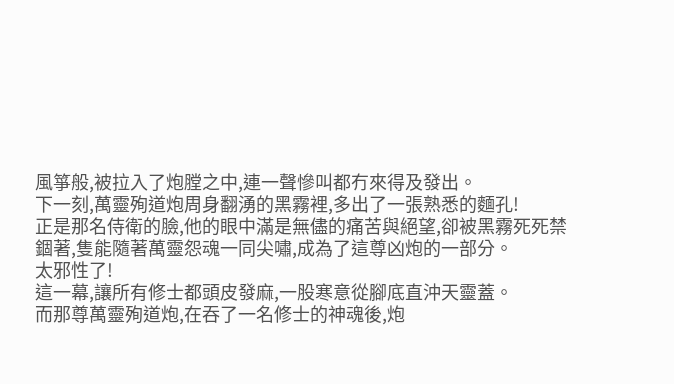風箏般,被拉入了炮膛之中,連一聲慘叫都冇來得及發出。
下一刻,萬靈殉道炮周身翻湧的黑霧裡,多出了一張熟悉的麵孔!
正是那名侍衛的臉,他的眼中滿是無儘的痛苦與絕望,卻被黑霧死死禁錮著,隻能隨著萬靈怨魂一同尖嘯,成為了這尊凶炮的一部分。
太邪性了!
這一幕,讓所有修士都頭皮發麻,一股寒意從腳底直沖天靈蓋。
而那尊萬靈殉道炮,在吞了一名修士的神魂後,炮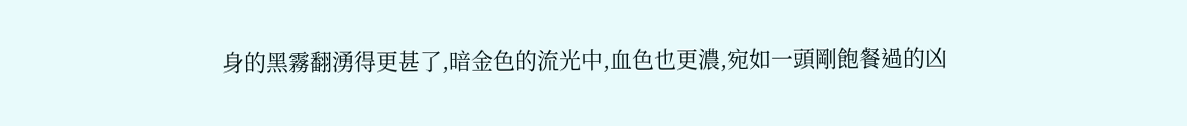身的黑霧翻湧得更甚了,暗金色的流光中,血色也更濃,宛如一頭剛飽餐過的凶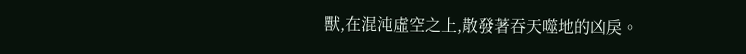獸,在混沌虛空之上,散發著吞天噬地的凶戾。